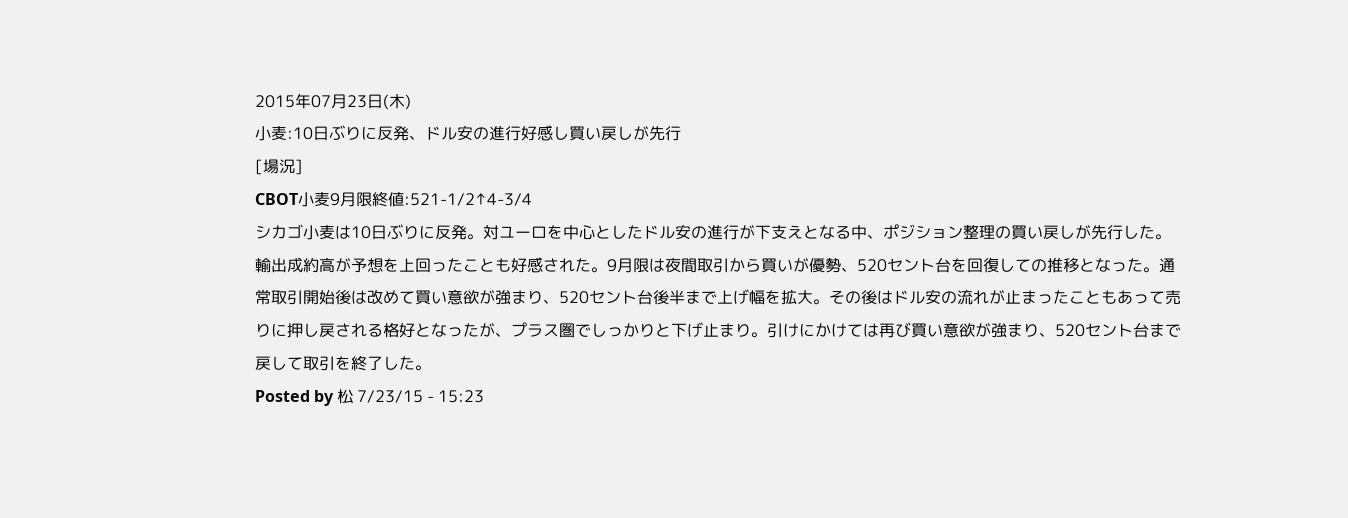2015年07月23日(木)
小麦:10日ぶりに反発、ドル安の進行好感し買い戻しが先行
[場況]
CBOT小麦9月限終値:521-1/2↑4-3/4
シカゴ小麦は10日ぶりに反発。対ユーロを中心としたドル安の進行が下支えとなる中、ポジション整理の買い戻しが先行した。輸出成約高が予想を上回ったことも好感された。9月限は夜間取引から買いが優勢、520セント台を回復しての推移となった。通常取引開始後は改めて買い意欲が強まり、520セント台後半まで上げ幅を拡大。その後はドル安の流れが止まったこともあって売りに押し戻される格好となったが、プラス圏でしっかりと下げ止まり。引けにかけては再び買い意欲が強まり、520セント台まで戻して取引を終了した。
Posted by 松 7/23/15 - 15:23